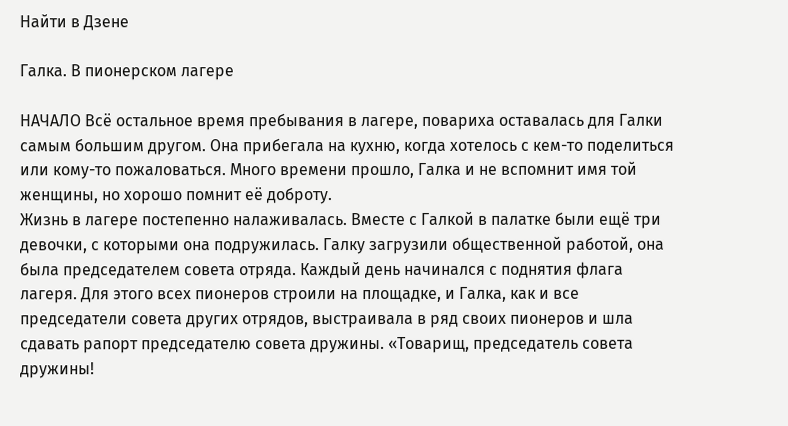Найти в Дзене

Галка. В пионерском лагере

НАЧАЛО Всё остальное время пребывания в лагере, повариха оставалась для Галки самым большим другом. Она прибегала на кухню, когда хотелось с кем-то поделиться или кому-то пожаловаться. Много времени прошло, Галка и не вспомнит имя той женщины, но хорошо помнит её доброту.
Жизнь в лагере постепенно налаживалась. Вместе с Галкой в палатке были ещё три девочки, с которыми она подружилась. Галку загрузили общественной работой, она была председателем совета отряда. Каждый день начинался с поднятия флага лагеря. Для этого всех пионеров строили на площадке, и Галка, как и все председатели совета других отрядов, выстраивала в ряд своих пионеров и шла сдавать рапорт председателю совета дружины. «Товарищ, председатель совета дружины!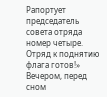Рапортует председатель совета отряда номер четыре. Отряд к поднятию флага готов!» Вечером, перед сном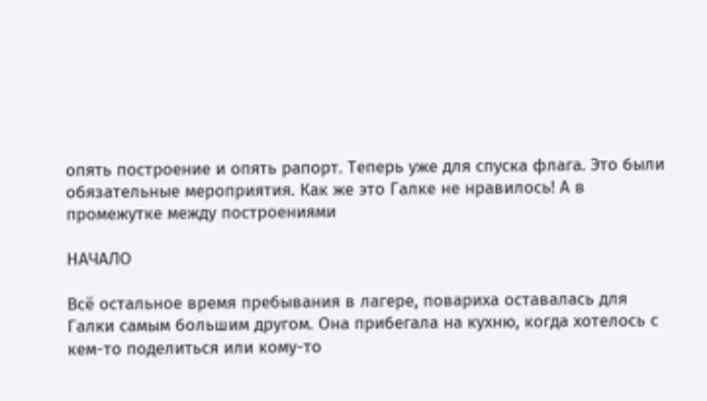опять построение и опять рапорт. Теперь уже для спуска флага. Это были обязательные мероприятия. Как же это Галке не нравилось! А в промежутке между построениями

НАЧАЛО

Всё остальное время пребывания в лагере, повариха оставалась для Галки самым большим другом. Она прибегала на кухню, когда хотелось с кем-то поделиться или кому-то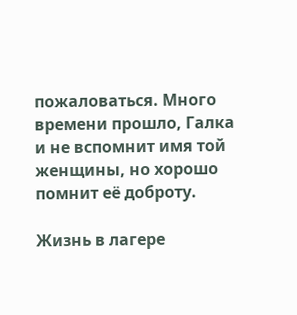пожаловаться. Много времени прошло, Галка и не вспомнит имя той женщины, но хорошо помнит её доброту.

Жизнь в лагере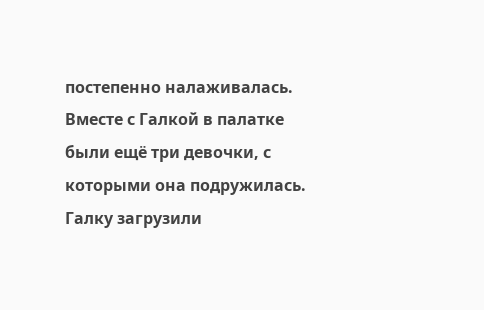постепенно налаживалась. Вместе с Галкой в палатке были ещё три девочки, с которыми она подружилась. Галку загрузили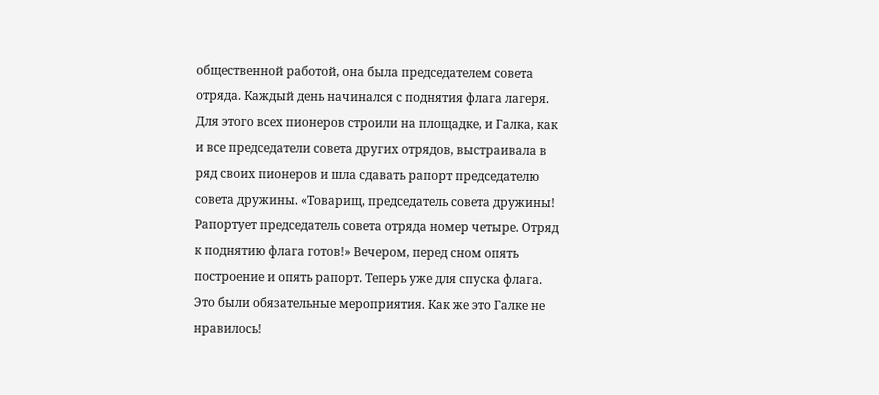общественной работой, она была председателем совета отряда. Каждый день начинался с поднятия флага лагеря. Для этого всех пионеров строили на площадке, и Галка, как и все председатели совета других отрядов, выстраивала в ряд своих пионеров и шла сдавать рапорт председателю совета дружины. «Товарищ, председатель совета дружины! Рапортует председатель совета отряда номер четыре. Отряд к поднятию флага готов!» Вечером, перед сном опять построение и опять рапорт. Теперь уже для спуска флага. Это были обязательные мероприятия. Как же это Галке не нравилось!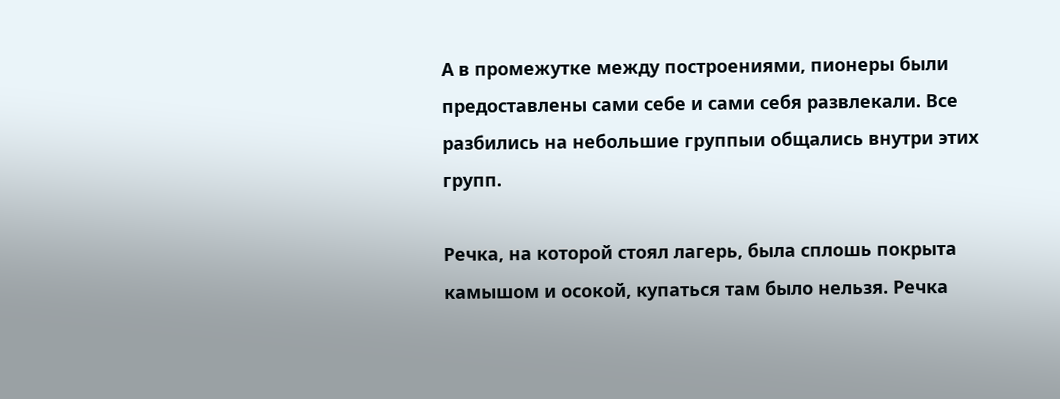А в промежутке между построениями, пионеры были предоставлены сами себе и сами себя развлекали. Все разбились на небольшие группыи общались внутри этих групп.

Речка, на которой стоял лагерь, была сплошь покрыта камышом и осокой, купаться там было нельзя. Речка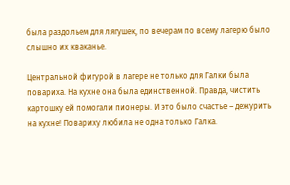была раздольем для лягушек, по вечерам по всему лагерю было слышно их кваканье.

Центральной фигурой в лагере не только для Галки была повариха. На кухне она была единственной. Правда, чистить картошку ей помогали пионеры. И это было счастье – дежурить на кухне! Повариху любила не одна только Галка.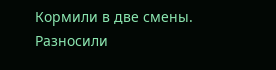Кормили в две смены. Разносили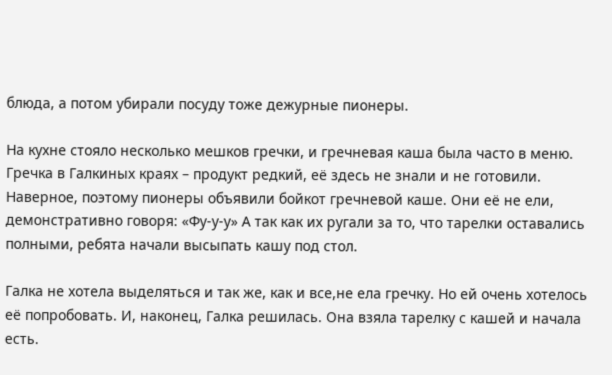блюда, а потом убирали посуду тоже дежурные пионеры.

На кухне стояло несколько мешков гречки, и гречневая каша была часто в меню. Гречка в Галкиных краях – продукт редкий, её здесь не знали и не готовили. Наверное, поэтому пионеры объявили бойкот гречневой каше. Они её не ели, демонстративно говоря: «Фу-у-у» А так как их ругали за то, что тарелки оставались полными, ребята начали высыпать кашу под стол.

Галка не хотела выделяться и так же, как и все,не ела гречку. Но ей очень хотелось её попробовать. И, наконец, Галка решилась. Она взяла тарелку с кашей и начала есть.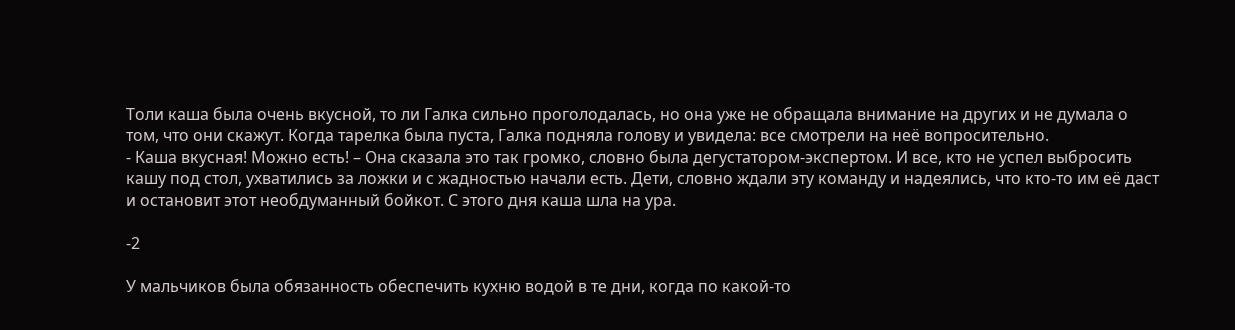Толи каша была очень вкусной, то ли Галка сильно проголодалась, но она уже не обращала внимание на других и не думала о том, что они скажут. Когда тарелка была пуста, Галка подняла голову и увидела: все смотрели на неё вопросительно.
- Каша вкусная! Можно есть! – Она сказала это так громко, словно была дегустатором-экспертом. И все, кто не успел выбросить кашу под стол, ухватились за ложки и с жадностью начали есть. Дети, словно ждали эту команду и надеялись, что кто-то им её даст и остановит этот необдуманный бойкот. С этого дня каша шла на ура.

-2

У мальчиков была обязанность обеспечить кухню водой в те дни, когда по какой-то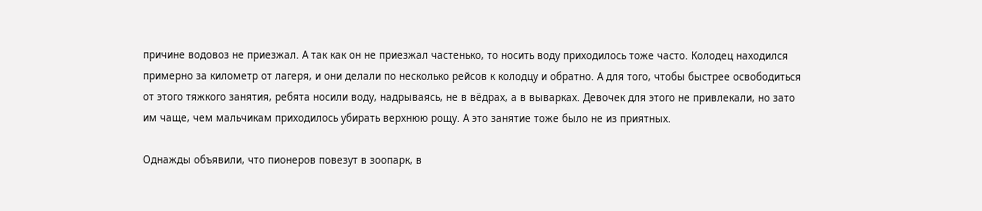причине водовоз не приезжал. А так как он не приезжал частенько, то носить воду приходилось тоже часто. Колодец находился примерно за километр от лагеря, и они делали по несколько рейсов к колодцу и обратно. А для того, чтобы быстрее освободиться от этого тяжкого занятия, ребята носили воду, надрываясь, не в вёдрах, а в выварках. Девочек для этого не привлекали, но зато им чаще, чем мальчикам приходилось убирать верхнюю рощу. А это занятие тоже было не из приятных.

Однажды объявили, что пионеров повезут в зоопарк, в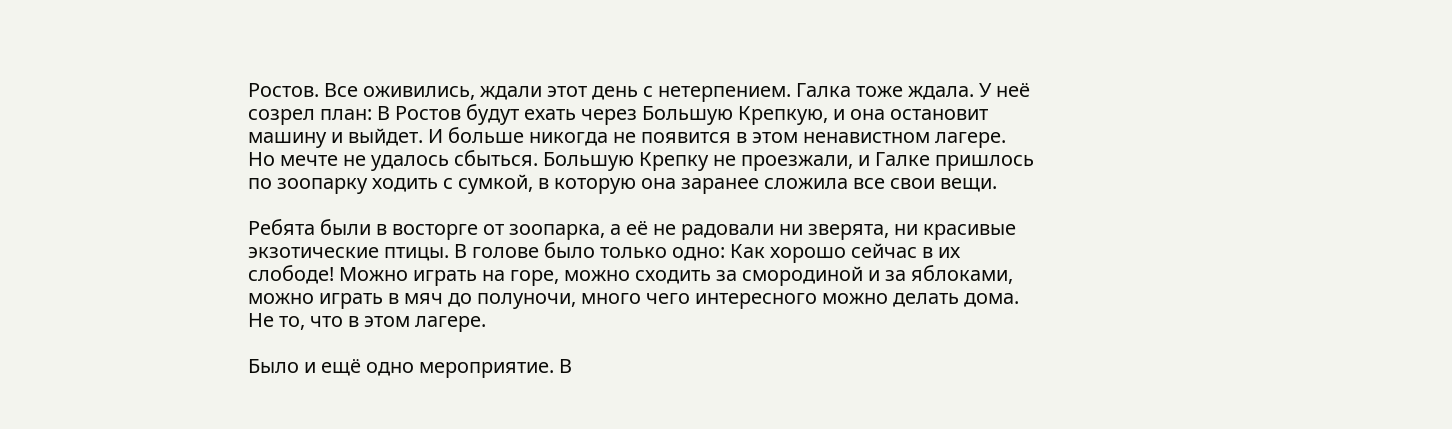Ростов. Все оживились, ждали этот день с нетерпением. Галка тоже ждала. У неё созрел план: В Ростов будут ехать через Большую Крепкую, и она остановит машину и выйдет. И больше никогда не появится в этом ненавистном лагере. Но мечте не удалось сбыться. Большую Крепку не проезжали, и Галке пришлось по зоопарку ходить с сумкой, в которую она заранее сложила все свои вещи.

Ребята были в восторге от зоопарка, а её не радовали ни зверята, ни красивые экзотические птицы. В голове было только одно: Как хорошо сейчас в их слободе! Можно играть на горе, можно сходить за смородиной и за яблоками, можно играть в мяч до полуночи, много чего интересного можно делать дома. Не то, что в этом лагере.

Было и ещё одно мероприятие. В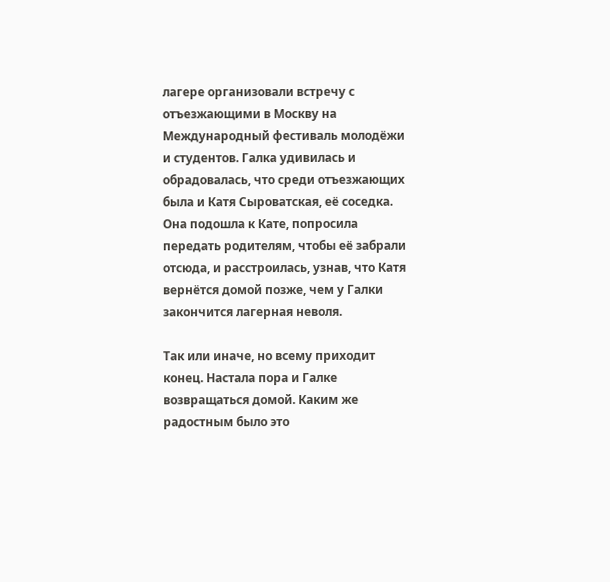лагере организовали встречу с отъезжающими в Москву на Международный фестиваль молодёжи и студентов. Галка удивилась и обрадовалась, что среди отъезжающих была и Катя Сыроватская, её соседка. Она подошла к Кате, попросила передать родителям, чтобы её забрали отсюда, и расстроилась, узнав, что Катя вернётся домой позже, чем у Галки закончится лагерная неволя.

Так или иначе, но всему приходит конец. Настала пора и Галке возвращаться домой. Каким же радостным было это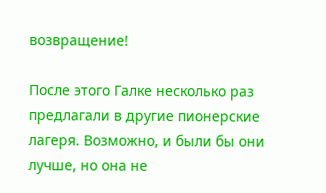возвращение!

После этого Галке несколько раз предлагали в другие пионерские лагеря. Возможно, и были бы они лучше, но она не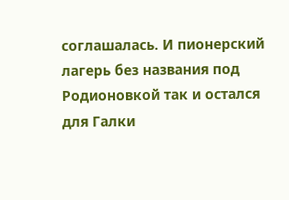соглашалась. И пионерский лагерь без названия под Родионовкой так и остался для Галки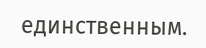единственным.